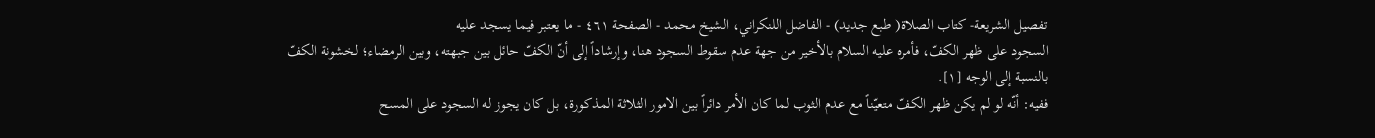تفصيل الشريعة- كتاب الصلاة( طبع جديد) - الفاضل اللنكراني، الشيخ محمد - الصفحة ٤٦١ - ما يعتبر فيما يسجد عليه
السجود على ظهر الكفّ، فأمره عليه السلام بالأخير من جهة عدم سقوط السجود هنا، وإرشاداً إلى أنّ الكفّ حائل بين جبهته، وبين الرمضاء؛ لخشونة الكفّ بالنسبة إلى الوجه [١].
ففيه: أنّه لو لم يكن ظهر الكفّ متعيّناً مع عدم الثوب لما كان الأمر دائراً بين الامور الثلاثة المذكورة، بل كان يجوز له السجود على المسح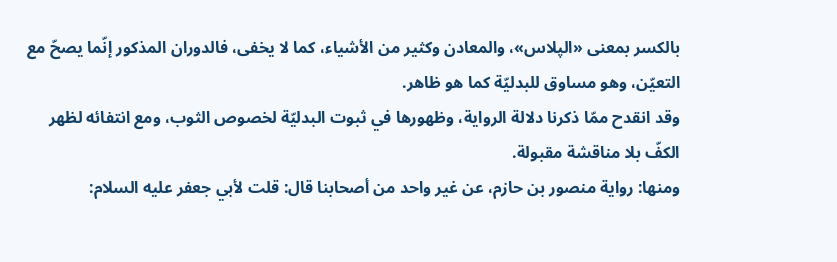بالكسر بمعنى «الپلاس»، والمعادن وكثير من الأشياء، كما لا يخفى، فالدوران المذكور إنّما يصحّ مع التعيّن، وهو مساوق للبدليّة كما هو ظاهر.
وقد انقدح ممّا ذكرنا دلالة الرواية، وظهورها في ثبوت البدليّة لخصوص الثوب، ومع انتفائه لظهر الكفّ بلا مناقشة مقبولة.
ومنها: رواية منصور بن حازم، عن غير واحد من أصحابنا قال: قلت لأبي جعفر عليه السلام: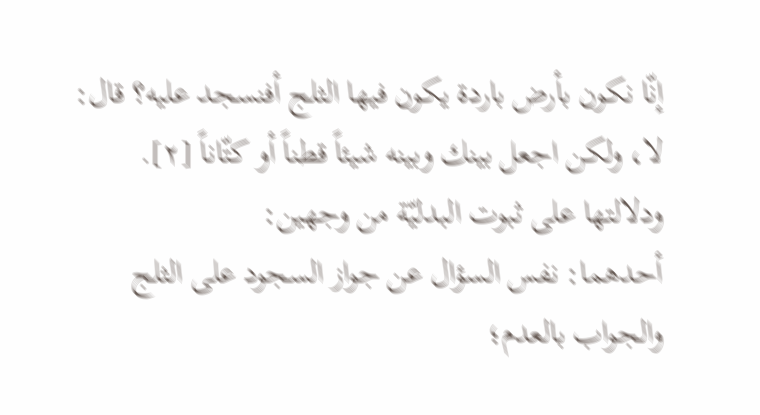إنّا نكون بأرض باردة يكون فيها الثلج أفنسجد عليه؟ قال:
لا، ولكن اجعل بينك وبينه شيئاً قطناً أو كتّاناً [٢].
ودلالتها على ثبوت البدليّة من وجهين:
أحدهما: نفس السؤال عن جواز السجود على الثلج والجواب بالعدم؛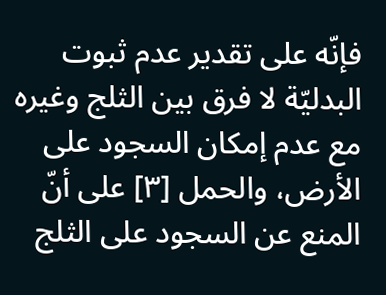فإنّه على تقدير عدم ثبوت البدليّة لا فرق بين الثلج وغيره مع عدم إمكان السجود على الأرض، والحمل [٣] على أنّ المنع عن السجود على الثلج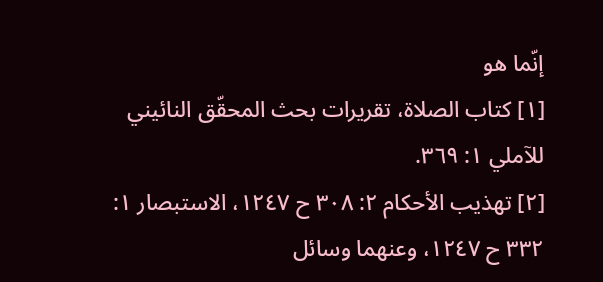إنّما هو
[١] كتاب الصلاة، تقريرات بحث المحقّق النائيني للآملي ١: ٣٦٩.
[٢] تهذيب الأحكام ٢: ٣٠٨ ح ١٢٤٧، الاستبصار ١: ٣٣٢ ح ١٢٤٧، وعنهما وسائل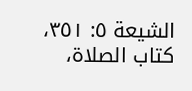الشيعة ٥: ٣٥١، كتاب الصلاة،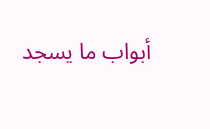أبواب ما يسجد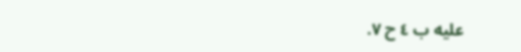عليه ب ٤ ح ٧.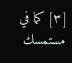[٣] كما في مستمسك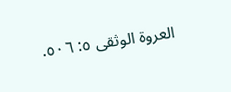العروة الوثقى ٥: ٥٠٦.